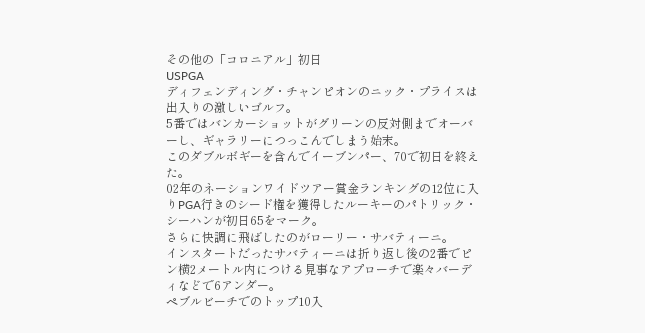その他の「コロニアル」初日
USPGA
ディフェンディング・チャンピオンのニック・プライスは出入りの激しいゴルフ。
5番ではバンカーショットがグリーンの反対側までオーバーし、ギャラリーにつっこんでしまう始末。
このダブルボギーを含んでイーブンパー、70で初日を終えた。
02年のネーションワイドツアー賞金ランキングの12位に入りPGA行きのシード権を獲得したルーキーのパトリック・シーハンが初日65をマーク。
さらに快調に飛ばしたのがローリー・サバティーニ。
インスタートだったサバティーニは折り返し後の2番でピン横2メートル内につける見事なアプローチで楽々バーディなどで6アンダー。
ペブルビーチでのトップ10入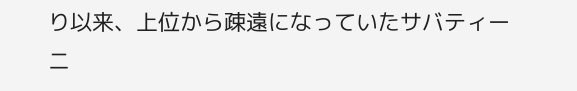り以来、上位から疎遠になっていたサバティーニ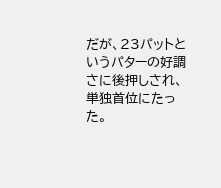だが、23パットというパターの好調さに後押しされ、単独首位にたった。